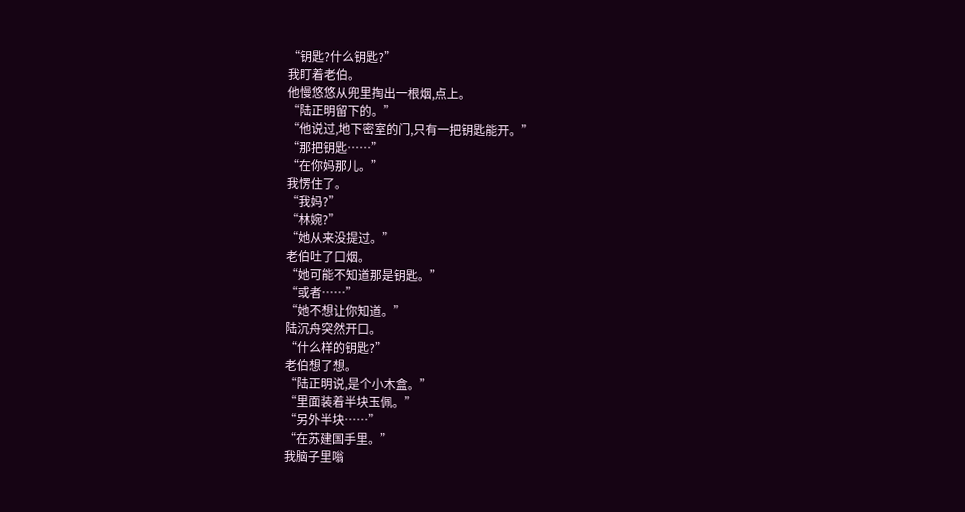“钥匙?什么钥匙?”
我盯着老伯。
他慢悠悠从兜里掏出一根烟,点上。
“陆正明留下的。”
“他说过,地下密室的门,只有一把钥匙能开。”
“那把钥匙……”
“在你妈那儿。”
我愣住了。
“我妈?”
“林婉?”
“她从来没提过。”
老伯吐了口烟。
“她可能不知道那是钥匙。”
“或者……”
“她不想让你知道。”
陆沉舟突然开口。
“什么样的钥匙?”
老伯想了想。
“陆正明说,是个小木盒。”
“里面装着半块玉佩。”
“另外半块……”
“在苏建国手里。”
我脑子里嗡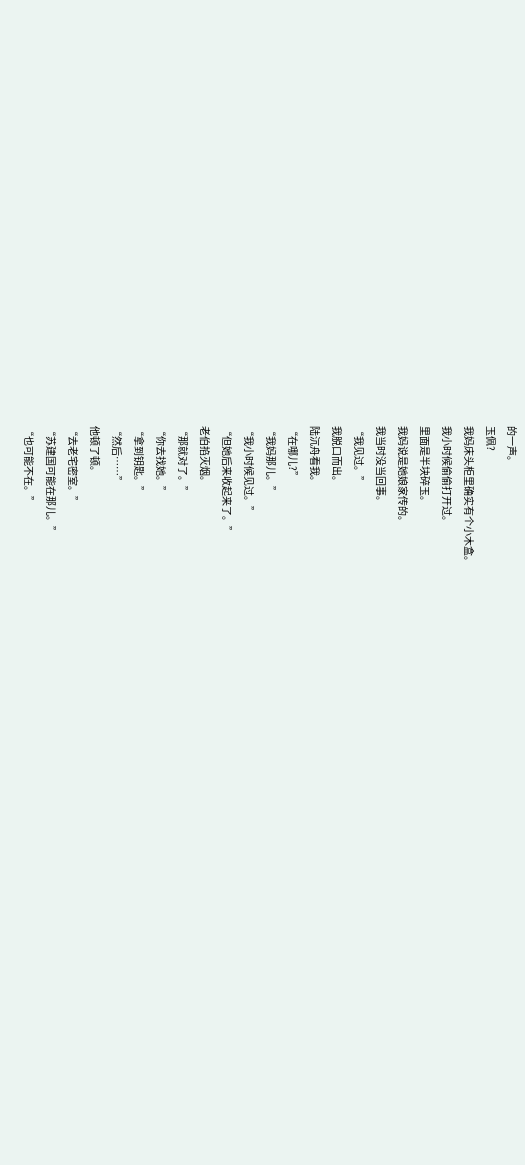的一声。
玉佩?
我妈床头柜里确实有个小木盒。
我小时候偷偷打开过。
里面是半块碎玉。
我妈说是她娘家传的。
我当时没当回事。
“我见过。”
我脱口而出。
陆沉舟看我。
“在哪儿?”
“我妈那儿。”
“我小时候见过。”
“但她后来收起来了。”
老伯掐灭烟。
“那就对了。”
“你去找她。”
“拿到钥匙。”
“然后……”
他顿了顿。
“去老宅密室。”
“苏建国可能在那儿。”
“也可能不在。”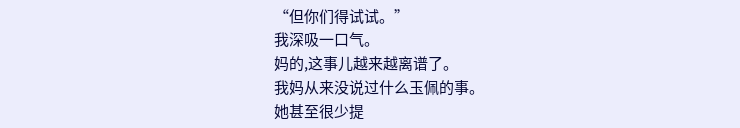“但你们得试试。”
我深吸一口气。
妈的,这事儿越来越离谱了。
我妈从来没说过什么玉佩的事。
她甚至很少提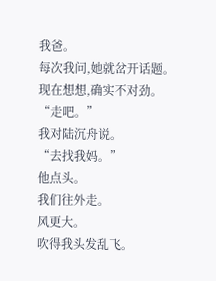我爸。
每次我问,她就岔开话题。
现在想想,确实不对劲。
“走吧。”
我对陆沉舟说。
“去找我妈。”
他点头。
我们往外走。
风更大。
吹得我头发乱飞。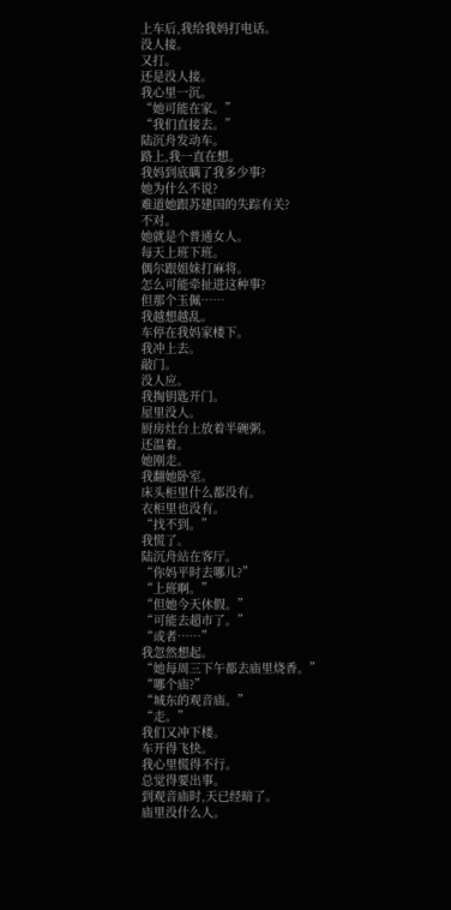上车后,我给我妈打电话。
没人接。
又打。
还是没人接。
我心里一沉。
“她可能在家。”
“我们直接去。”
陆沉舟发动车。
路上,我一直在想。
我妈到底瞒了我多少事?
她为什么不说?
难道她跟苏建国的失踪有关?
不对。
她就是个普通女人。
每天上班下班。
偶尔跟姐妹打麻将。
怎么可能牵扯进这种事?
但那个玉佩……
我越想越乱。
车停在我妈家楼下。
我冲上去。
敲门。
没人应。
我掏钥匙开门。
屋里没人。
厨房灶台上放着半碗粥。
还温着。
她刚走。
我翻她卧室。
床头柜里什么都没有。
衣柜里也没有。
“找不到。”
我慌了。
陆沉舟站在客厅。
“你妈平时去哪儿?”
“上班啊。”
“但她今天休假。”
“可能去超市了。”
“或者……”
我忽然想起。
“她每周三下午都去庙里烧香。”
“哪个庙?”
“城东的观音庙。”
“走。”
我们又冲下楼。
车开得飞快。
我心里慌得不行。
总觉得要出事。
到观音庙时,天已经暗了。
庙里没什么人。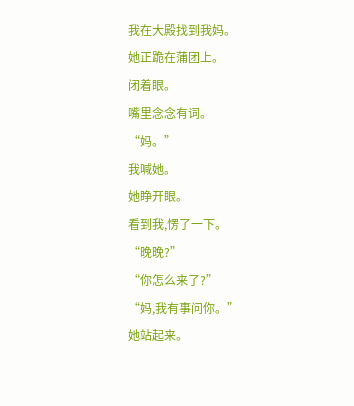我在大殿找到我妈。
她正跪在蒲团上。
闭着眼。
嘴里念念有词。
“妈。”
我喊她。
她睁开眼。
看到我,愣了一下。
“晚晚?”
“你怎么来了?”
“妈,我有事问你。”
她站起来。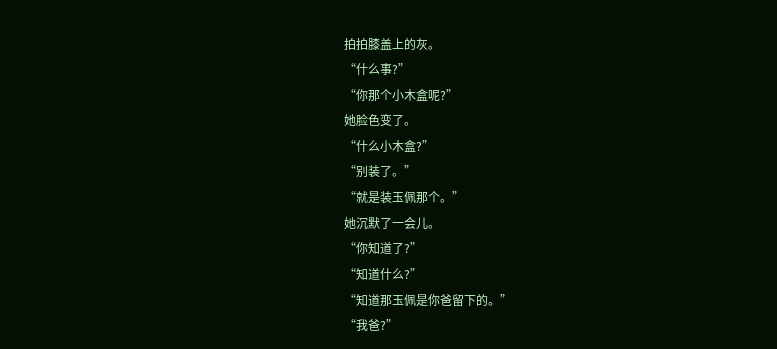拍拍膝盖上的灰。
“什么事?”
“你那个小木盒呢?”
她脸色变了。
“什么小木盒?”
“别装了。”
“就是装玉佩那个。”
她沉默了一会儿。
“你知道了?”
“知道什么?”
“知道那玉佩是你爸留下的。”
“我爸?”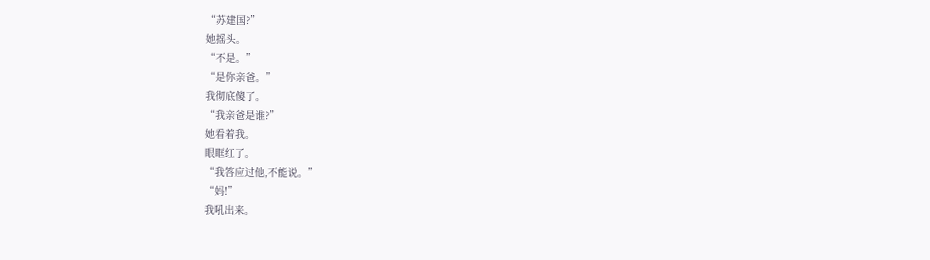“苏建国?”
她摇头。
“不是。”
“是你亲爸。”
我彻底傻了。
“我亲爸是谁?”
她看着我。
眼眶红了。
“我答应过他,不能说。”
“妈!”
我吼出来。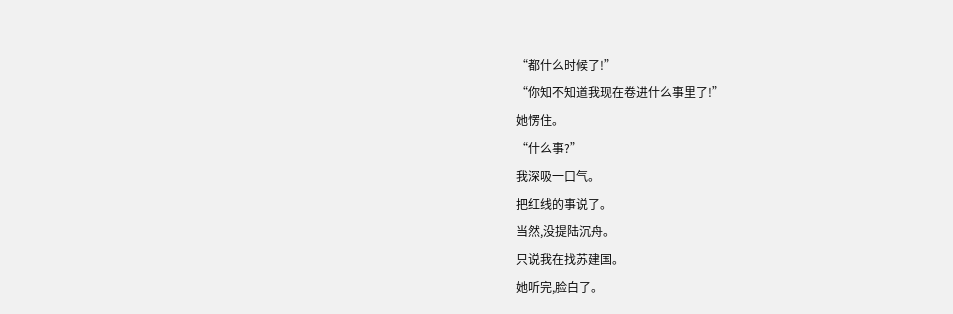“都什么时候了!”
“你知不知道我现在卷进什么事里了!”
她愣住。
“什么事?”
我深吸一口气。
把红线的事说了。
当然,没提陆沉舟。
只说我在找苏建国。
她听完,脸白了。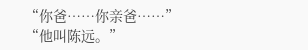“你爸……你亲爸……”
“他叫陈远。”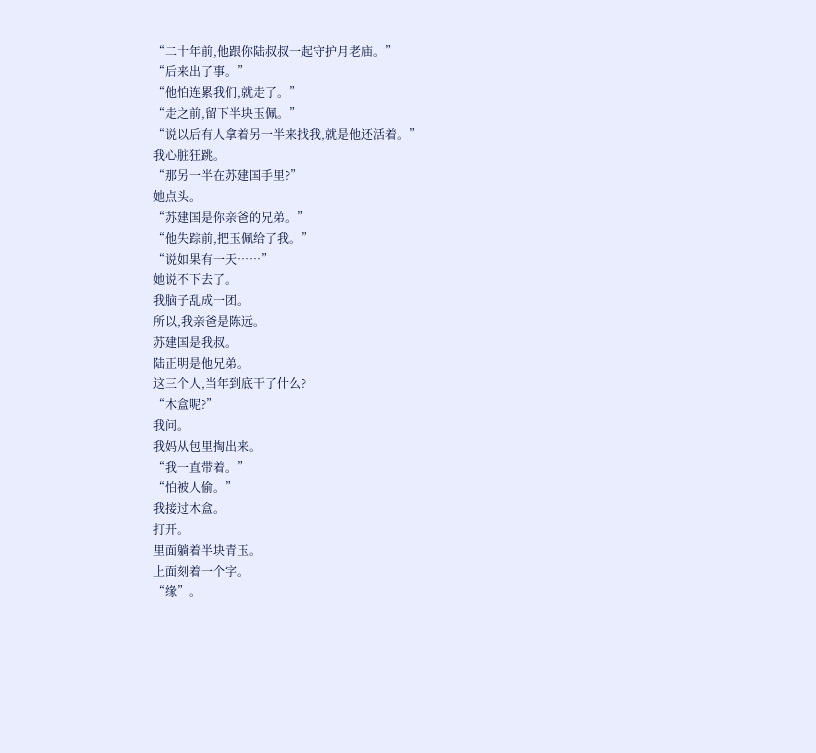“二十年前,他跟你陆叔叔一起守护月老庙。”
“后来出了事。”
“他怕连累我们,就走了。”
“走之前,留下半块玉佩。”
“说以后有人拿着另一半来找我,就是他还活着。”
我心脏狂跳。
“那另一半在苏建国手里?”
她点头。
“苏建国是你亲爸的兄弟。”
“他失踪前,把玉佩给了我。”
“说如果有一天……”
她说不下去了。
我脑子乱成一团。
所以,我亲爸是陈远。
苏建国是我叔。
陆正明是他兄弟。
这三个人,当年到底干了什么?
“木盒呢?”
我问。
我妈从包里掏出来。
“我一直带着。”
“怕被人偷。”
我接过木盒。
打开。
里面躺着半块青玉。
上面刻着一个字。
“缘”。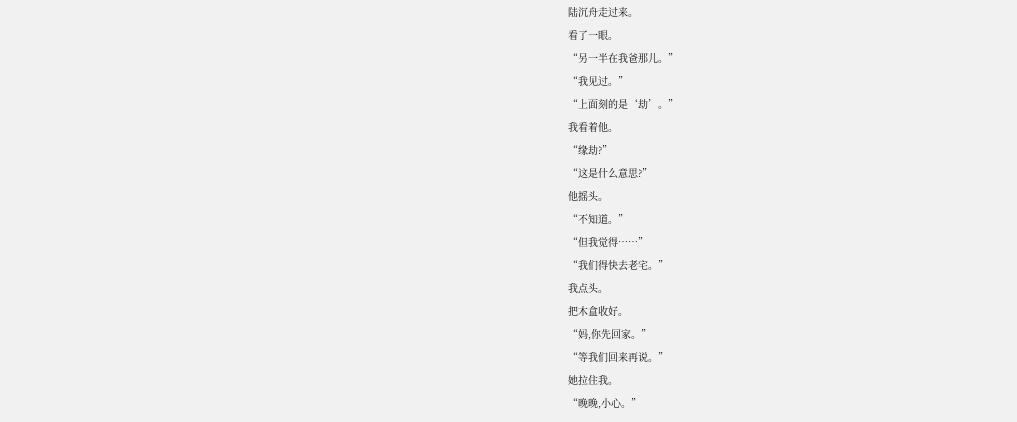陆沉舟走过来。
看了一眼。
“另一半在我爸那儿。”
“我见过。”
“上面刻的是‘劫’。”
我看着他。
“缘劫?”
“这是什么意思?”
他摇头。
“不知道。”
“但我觉得……”
“我们得快去老宅。”
我点头。
把木盒收好。
“妈,你先回家。”
“等我们回来再说。”
她拉住我。
“晚晚,小心。”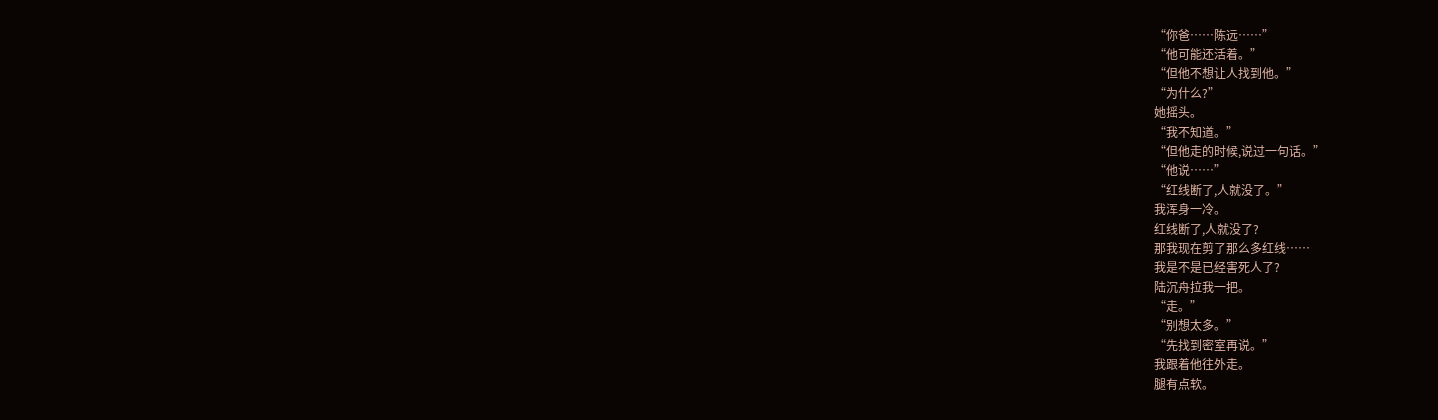“你爸……陈远……”
“他可能还活着。”
“但他不想让人找到他。”
“为什么?”
她摇头。
“我不知道。”
“但他走的时候,说过一句话。”
“他说……”
“红线断了,人就没了。”
我浑身一冷。
红线断了,人就没了?
那我现在剪了那么多红线……
我是不是已经害死人了?
陆沉舟拉我一把。
“走。”
“别想太多。”
“先找到密室再说。”
我跟着他往外走。
腿有点软。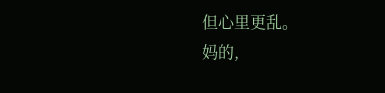但心里更乱。
妈的,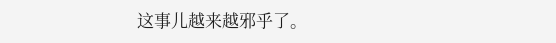这事儿越来越邪乎了。